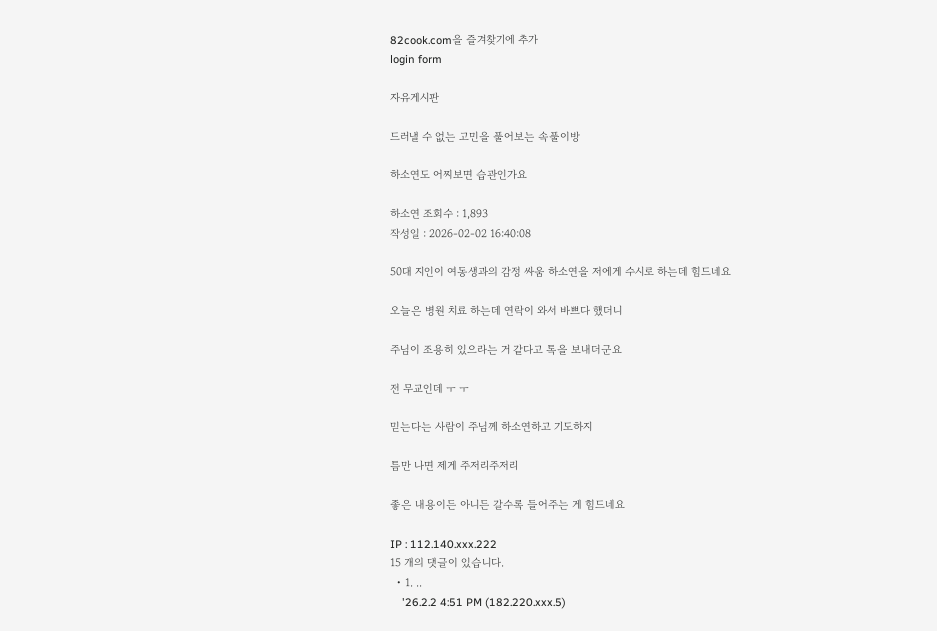82cook.com을 즐겨찾기에 추가
login form

자유게시판

드러낼 수 없는 고민을 풀어보는 속풀이방

하소연도 어찌보면 습관인가요

하소연 조회수 : 1,893
작성일 : 2026-02-02 16:40:08

50대 지인이 여동생과의 감정 싸움 하소연을 저에게 수시로 하는데 힘드네요

오늘은 병원 치료 하는데 연락이 와서 바쁘다 했더니

주님이 조용히 있으라는 거 같다고 톡을 보내더군요

전 무교인데 ㅜ ㅜ

믿는다는 사람이 주님께 하소연하고 기도하지

틈만 나면 제게 주저리주저리

좋은 내용이든 아니든 갈수록 들어주는 게 힘드네요

IP : 112.140.xxx.222
15 개의 댓글이 있습니다.
  • 1. ..
    '26.2.2 4:51 PM (182.220.xxx.5)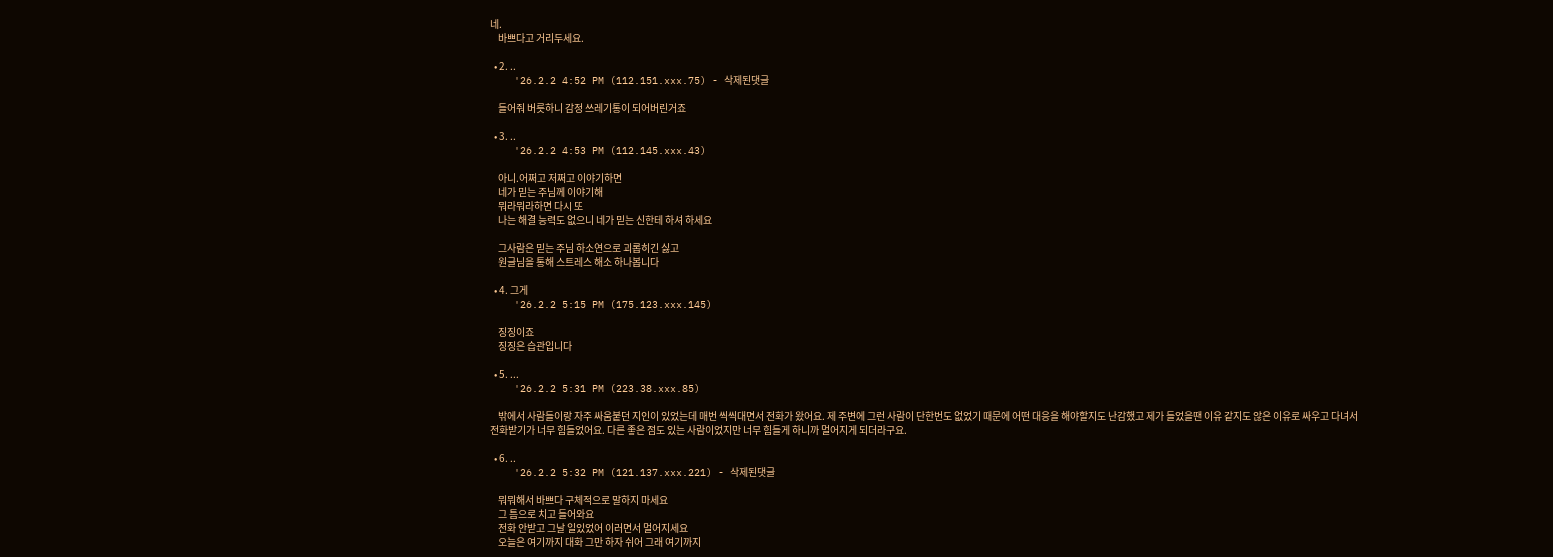네.
    바쁘다고 거리두세요.

  • 2. ..
    '26.2.2 4:52 PM (112.151.xxx.75) - 삭제된댓글

    들어줘 버릇하니 감정 쓰레기통이 되어버린거죠

  • 3. ..
    '26.2.2 4:53 PM (112.145.xxx.43)

    아니.어쩌고 저쩌고 이야기하면
    네가 믿는 주님께 이야기해
    뭐라뭐라하면 다시 또
    나는 해결 능력도 없으니 네가 믿는 신한테 하셔 하세요

    그사람은 믿는 주님 하소연으로 괴롭히긴 싫고
    원글님을 통해 스트레스 해소 하나봅니다

  • 4. 그게
    '26.2.2 5:15 PM (175.123.xxx.145)

    징징이죠
    징징은 습관입니다

  • 5. ...
    '26.2.2 5:31 PM (223.38.xxx.85)

    밖에서 사람들이랑 자주 싸움붙던 지인이 있었는데 매번 씩씩대면서 전화가 왔어요. 제 주변에 그런 사람이 단한번도 없었기 때문에 어떤 대응을 해야할지도 난감했고 제가 들었을땐 이유 같지도 않은 이유로 싸우고 다녀서 전화받기가 너무 힘들었어요. 다른 좋은 점도 있는 사람이었지만 너무 힘들게 하니까 멀어지게 되더라구요.

  • 6. ..
    '26.2.2 5:32 PM (121.137.xxx.221) - 삭제된댓글

    뭐뭐해서 바쁘다 구체적으로 말하지 마세요
    그 틈으로 치고 들어와요
    전화 안받고 그날 일있었어 이러면서 멀어지세요
    오늘은 여기까지 대화 그만 하자 쉬어 그래 여기까지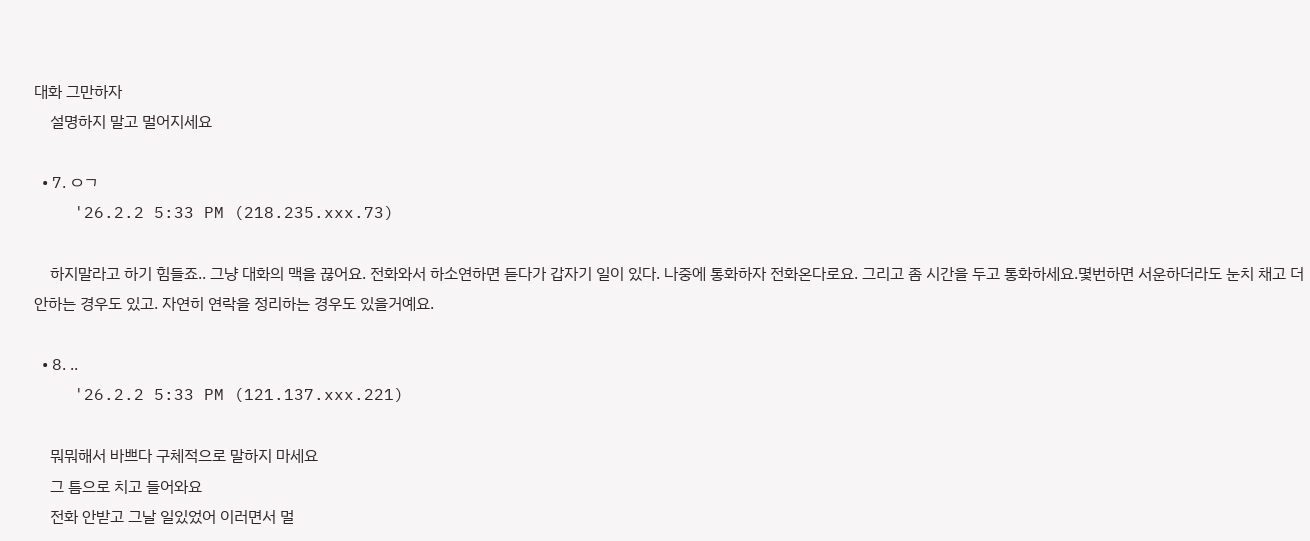대화 그만하자
    설명하지 말고 멀어지세요

  • 7. ㅇㄱ
    '26.2.2 5:33 PM (218.235.xxx.73)

    하지말라고 하기 힘들죠.. 그냥 대화의 맥을 끊어요. 전화와서 하소연하면 듣다가 갑자기 일이 있다. 나중에 통화하자 전화온다로요. 그리고 좀 시간을 두고 통화하세요.몇번하면 서운하더라도 눈치 채고 더 안하는 경우도 있고. 자연히 연락을 정리하는 경우도 있을거예요.

  • 8. ..
    '26.2.2 5:33 PM (121.137.xxx.221)

    뭐뭐해서 바쁘다 구체적으로 말하지 마세요
    그 틈으로 치고 들어와요
    전화 안받고 그날 일있었어 이러면서 멀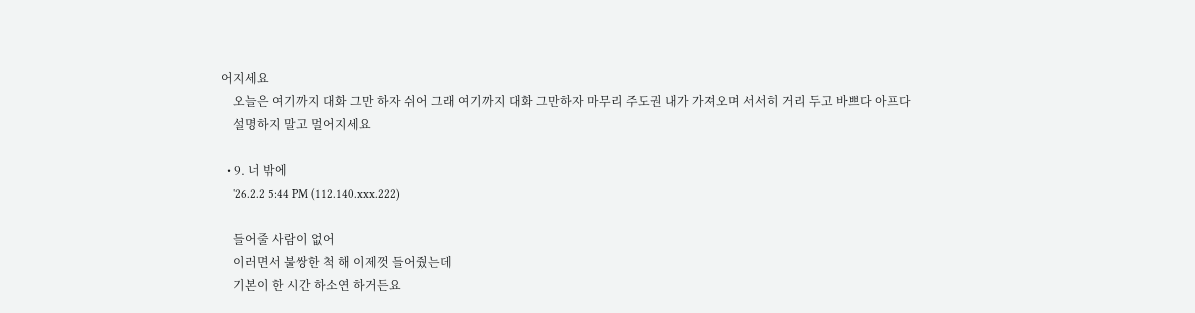어지세요
    오늘은 여기까지 대화 그만 하자 쉬어 그래 여기까지 대화 그만하자 마무리 주도권 내가 가져오며 서서히 거리 두고 바쁘다 아프다
    설명하지 말고 멀어지세요

  • 9. 너 밖에
    '26.2.2 5:44 PM (112.140.xxx.222)

    들어줄 사람이 없어
    이러면서 불쌍한 척 해 이제껏 들어줬는데
    기본이 한 시간 하소연 하거든요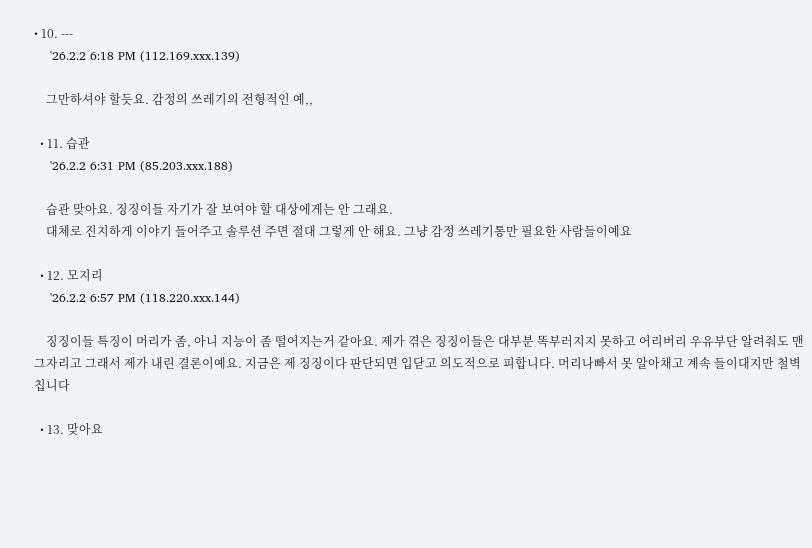• 10. ---
    '26.2.2 6:18 PM (112.169.xxx.139)

    그만하셔야 할듯요. 감정의 쓰레기의 전형적인 예,,

  • 11. 습관
    '26.2.2 6:31 PM (85.203.xxx.188)

    습관 맞아요. 징징이들 자기가 잘 보여야 할 대상에게는 안 그래요.
    대체로 진지하게 이야기 들어주고 솔루션 주면 절대 그렇게 안 해요. 그냥 감정 쓰레기통만 필요한 사람들이예요

  • 12. 모지리
    '26.2.2 6:57 PM (118.220.xxx.144)

    징징이들 특징이 머리가 좀, 아니 지능이 좀 떨어지는거 같아요. 제가 겪은 징징이들은 대부분 똑부러지지 못하고 어리버리 우유부단 알려줘도 맨 그자리고 그래서 제가 내린 결론이예요. 지금은 제 징징이다 판단되면 입닫고 의도적으로 피합니다. 머리나빠서 못 알아채고 계속 들이대지만 철벽 칩니다

  • 13. 맞아요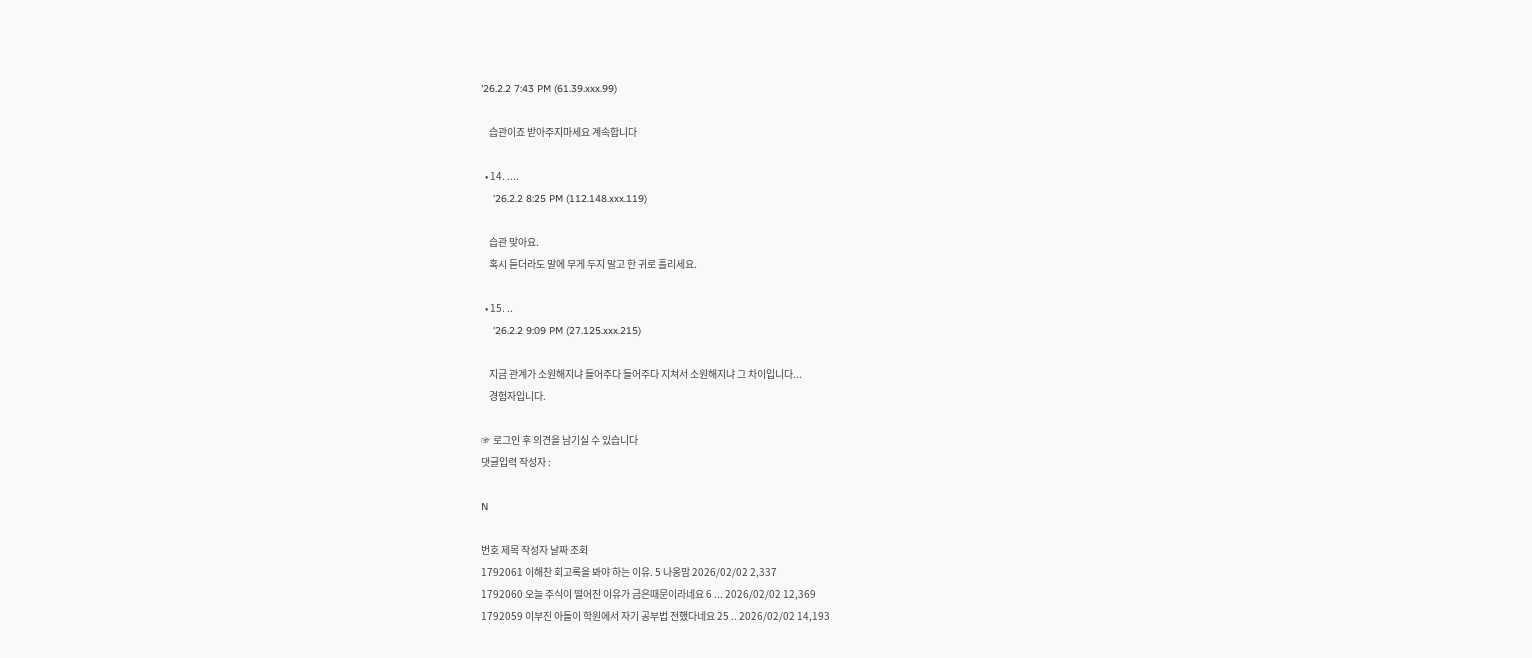'26.2.2 7:43 PM (61.39.xxx.99)

    습관이죠 받아주지마세요 계속합니다

  • 14. ....
    '26.2.2 8:25 PM (112.148.xxx.119)

    습관 맞아요.
    혹시 듣더라도 말에 무게 두지 말고 한 귀로 흘리세요.

  • 15. ..
    '26.2.2 9:09 PM (27.125.xxx.215)

    지금 관계가 소원해지냐 들어주다 들어주다 지쳐서 소원해지냐 그 차이입니다...
    경험자입니다.

☞ 로그인 후 의견을 남기실 수 있습니다
댓글입력 작성자 :

N

번호 제목 작성자 날짜 조회
1792061 이해찬 회고록을 봐야 하는 이유. 5 나옹맘 2026/02/02 2,337
1792060 오늘 주식이 떨어진 이유가 금은때문이라네요 6 ... 2026/02/02 12,369
1792059 이부진 아들이 학원에서 자기 공부법 전했다네요 25 .. 2026/02/02 14,193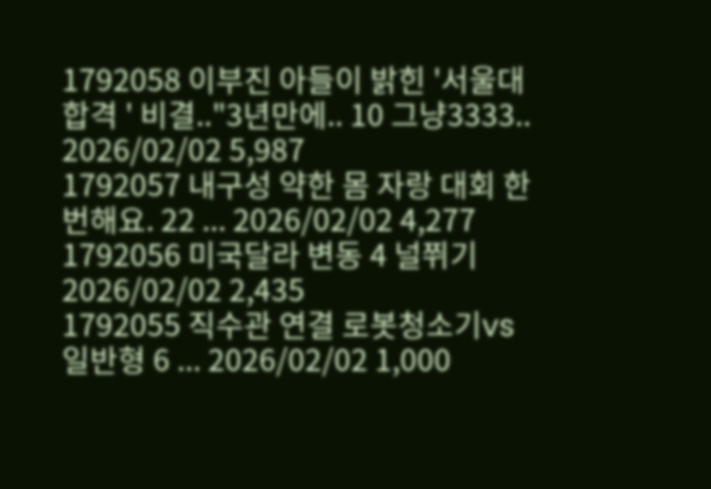1792058 이부진 아들이 밝힌 '서울대 합격 ' 비결.."3년만에.. 10 그냥3333.. 2026/02/02 5,987
1792057 내구성 약한 몸 자랑 대회 한번해요. 22 ... 2026/02/02 4,277
1792056 미국달라 변동 4 널쮜기 2026/02/02 2,435
1792055 직수관 연결 로봇청소기vs일반형 6 ... 2026/02/02 1,000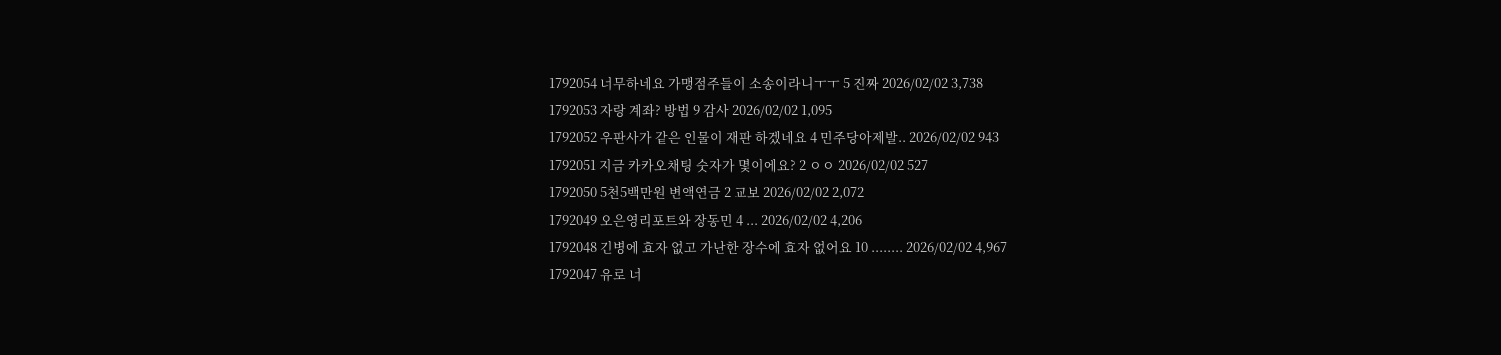1792054 너무하네요 가맹점주들이 소송이라니ㅜㅜ 5 진짜 2026/02/02 3,738
1792053 자랑 계좌? 방법 9 감사 2026/02/02 1,095
1792052 우판사가 같은 인물이 재판 하겠네요 4 민주당아제발.. 2026/02/02 943
1792051 지금 카카오채팅 숫자가 몇이에요? 2 ㅇㅇ 2026/02/02 527
1792050 5천5백만원 변액연금 2 교보 2026/02/02 2,072
1792049 오은영리포트와 장동민 4 ... 2026/02/02 4,206
1792048 긴병에 효자 없고 가난한 장수에 효자 없어요 10 ........ 2026/02/02 4,967
1792047 유로 너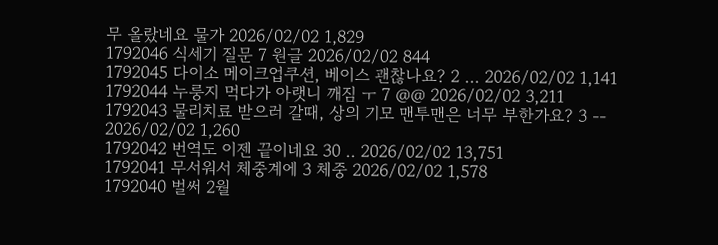무 올랐네요 물가 2026/02/02 1,829
1792046 식세기 질문 7 원글 2026/02/02 844
1792045 다이소 메이크업쿠션, 베이스 괜찮나요? 2 ... 2026/02/02 1,141
1792044 누룽지 먹다가 아랫니 깨짐 ㅜ 7 @@ 2026/02/02 3,211
1792043 물리치료 받으러 갈때, 상의 기모 맨투맨은 너무 부한가요? 3 -- 2026/02/02 1,260
1792042 번역도 이젠 끝이네요 30 .. 2026/02/02 13,751
1792041 무서워서 체중계에 3 체중 2026/02/02 1,578
1792040 벌써 2월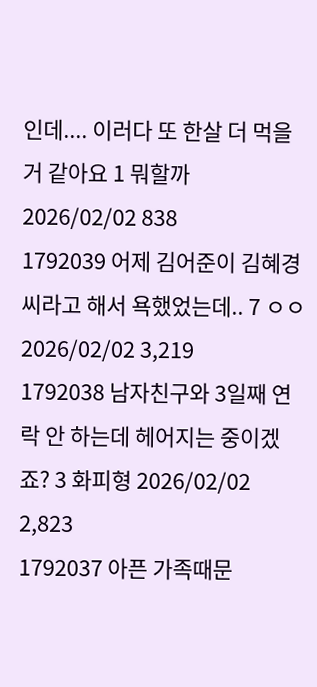인데.... 이러다 또 한살 더 먹을거 같아요 1 뭐할까 2026/02/02 838
1792039 어제 김어준이 김혜경씨라고 해서 욕했었는데.. 7 ㅇㅇ 2026/02/02 3,219
1792038 남자친구와 3일째 연락 안 하는데 헤어지는 중이겠죠? 3 화피형 2026/02/02 2,823
1792037 아픈 가족때문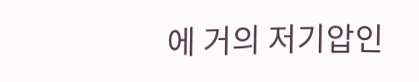에 거의 저기압인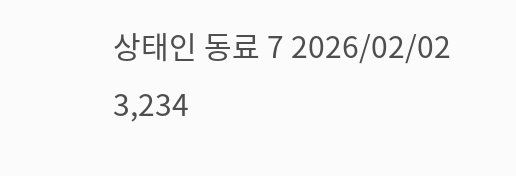상태인 동료 7 2026/02/02 3,234